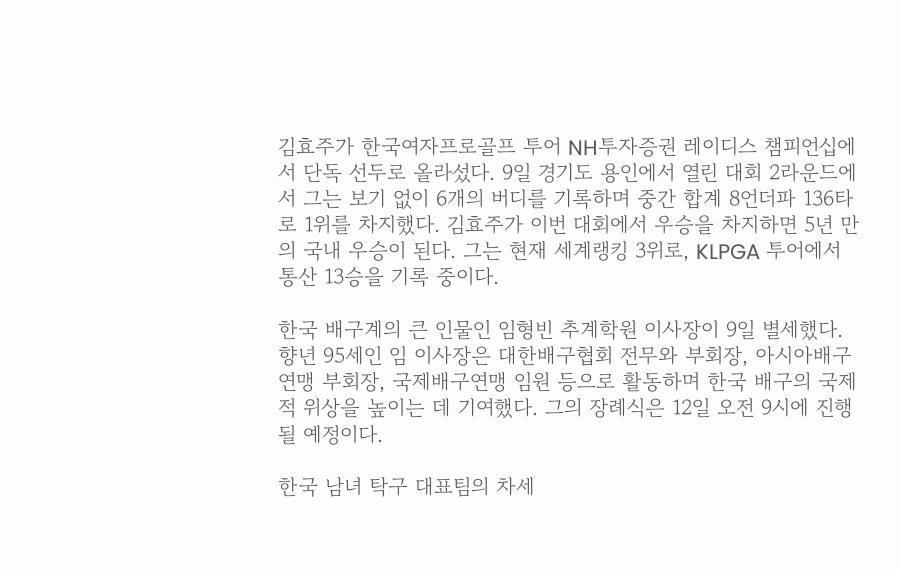김효주가 한국여자프로골프 투어 NH투자증권 레이디스 챔피언십에서 단독 선두로 올라섰다. 9일 경기도 용인에서 열린 대회 2라운드에서 그는 보기 없이 6개의 버디를 기록하며 중간 합계 8언더파 136타로 1위를 차지했다. 김효주가 이번 대회에서 우승을 차지하면 5년 만의 국내 우승이 된다. 그는 현재 세계랭킹 3위로, KLPGA 투어에서 통산 13승을 기록 중이다.

한국 배구계의 큰 인물인 임형빈 추계학원 이사장이 9일 별세했다. 향년 95세인 임 이사장은 대한배구협회 전무와 부회장, 아시아배구연맹 부회장, 국제배구연맹 임원 등으로 활동하며 한국 배구의 국제적 위상을 높이는 데 기여했다. 그의 장례식은 12일 오전 9시에 진행될 예정이다.

한국 남녀 탁구 대표팀의 차세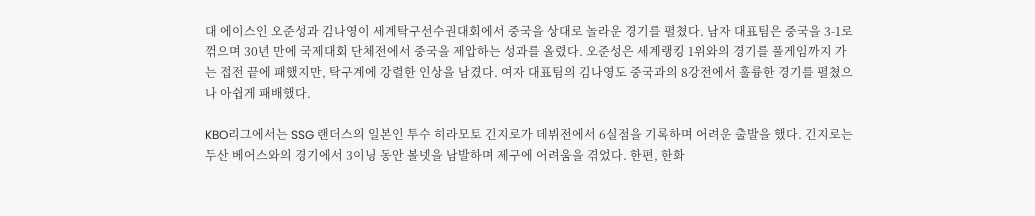대 에이스인 오준성과 김나영이 세계탁구선수권대회에서 중국을 상대로 놀라운 경기를 펼쳤다. 남자 대표팀은 중국을 3-1로 꺾으며 30년 만에 국제대회 단체전에서 중국을 제압하는 성과를 올렸다. 오준성은 세계랭킹 1위와의 경기를 풀게임까지 가는 접전 끝에 패했지만, 탁구계에 강렬한 인상을 남겼다. 여자 대표팀의 김나영도 중국과의 8강전에서 훌륭한 경기를 펼쳤으나 아쉽게 패배했다.

KBO리그에서는 SSG 랜더스의 일본인 투수 히라모토 긴지로가 데뷔전에서 6실점을 기록하며 어려운 출발을 했다. 긴지로는 두산 베어스와의 경기에서 3이닝 동안 볼넷을 남발하며 제구에 어려움을 겪었다. 한편, 한화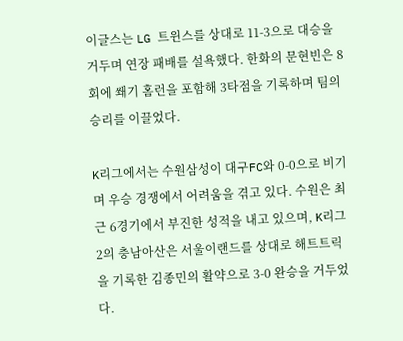이글스는 LG 트윈스를 상대로 11-3으로 대승을 거두며 연장 패배를 설욕했다. 한화의 문현빈은 8회에 쐐기 홈런을 포함해 3타점을 기록하며 팀의 승리를 이끌었다.

K리그에서는 수원삼성이 대구FC와 0-0으로 비기며 우승 경쟁에서 어려움을 겪고 있다. 수원은 최근 6경기에서 부진한 성적을 내고 있으며, K리그2의 충남아산은 서울이랜드를 상대로 해트트릭을 기록한 김종민의 활약으로 3-0 완승을 거두었다.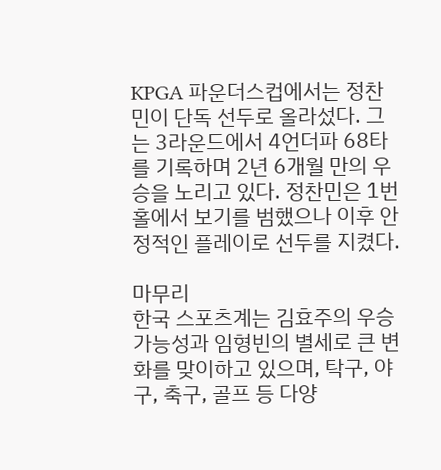KPGA 파운더스컵에서는 정찬민이 단독 선두로 올라섰다. 그는 3라운드에서 4언더파 68타를 기록하며 2년 6개월 만의 우승을 노리고 있다. 정찬민은 1번홀에서 보기를 범했으나 이후 안정적인 플레이로 선두를 지켰다.

마무리
한국 스포츠계는 김효주의 우승 가능성과 임형빈의 별세로 큰 변화를 맞이하고 있으며, 탁구, 야구, 축구, 골프 등 다양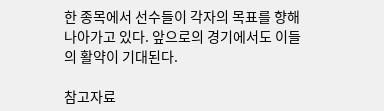한 종목에서 선수들이 각자의 목표를 향해 나아가고 있다. 앞으로의 경기에서도 이들의 활약이 기대된다.

참고자료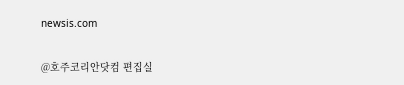newsis.com

@호주코리안닷컴 편집실